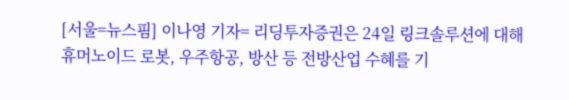[서울=뉴스핌] 이나영 기자= 리딩투자증권은 24일 링크솔루션에 대해 휴머노이드 로봇, 우주항공, 방산 등 전방산업 수혜를 기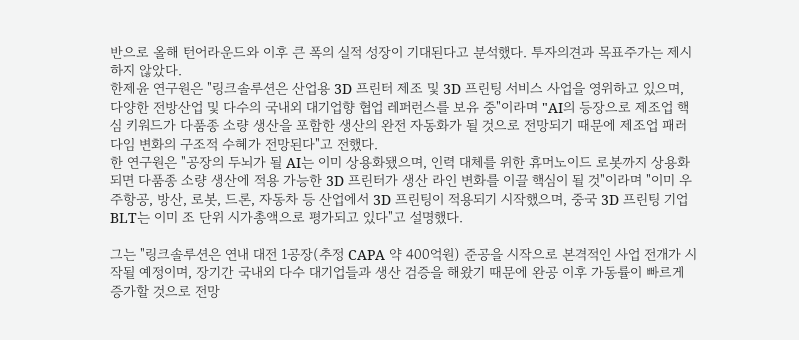반으로 올해 턴어라운드와 이후 큰 폭의 실적 성장이 기대된다고 분석했다. 투자의견과 목표주가는 제시하지 않았다.
한제윤 연구원은 "링크솔루션은 산업용 3D 프린터 제조 및 3D 프린팅 서비스 사업을 영위하고 있으며, 다양한 전방산업 및 다수의 국내외 대기업향 협업 레퍼런스를 보유 중"이라며 "AI의 등장으로 제조업 핵심 키워드가 다품종 소량 생산을 포함한 생산의 완전 자동화가 될 것으로 전망되기 때문에 제조업 패러다임 변화의 구조적 수혜가 전망된다"고 전했다.
한 연구원은 "공장의 두뇌가 될 AI는 이미 상용화됐으며, 인력 대체를 위한 휴머노이드 로봇까지 상용화되면 다품종 소량 생산에 적용 가능한 3D 프린터가 생산 라인 변화를 이끌 핵심이 될 것"이라며 "이미 우주항공, 방산, 로봇, 드론, 자동차 등 산업에서 3D 프린팅이 적용되기 시작했으며, 중국 3D 프린팅 기업 BLT는 이미 조 단위 시가총액으로 평가되고 있다"고 설명했다.

그는 "링크솔루션은 연내 대전 1공장(추정 CAPA 약 400억원) 준공을 시작으로 본격적인 사업 전개가 시작될 예정이며, 장기간 국내외 다수 대기업들과 생산 검증을 해왔기 때문에 완공 이후 가동률이 빠르게 증가할 것으로 전망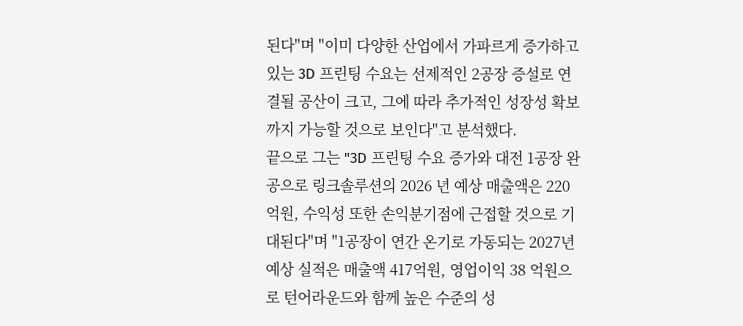된다"며 "이미 다양한 산업에서 가파르게 증가하고 있는 3D 프린팅 수요는 선제적인 2공장 증설로 연결될 공산이 크고, 그에 따라 추가적인 성장성 확보까지 가능할 것으로 보인다"고 분석했다.
끝으로 그는 "3D 프린팅 수요 증가와 대전 1공장 완공으로 링크솔루션의 2026 년 예상 매출액은 220억원, 수익성 또한 손익분기점에 근접할 것으로 기대된다"며 "1공장이 연간 온기로 가동되는 2027년 예상 실적은 매출액 417억원, 영업이익 38 억원으로 턴어라운드와 함께 높은 수준의 성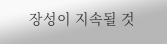장성이 지속될 것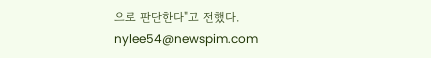으로 판단한다"고 전했다.
nylee54@newspim.com